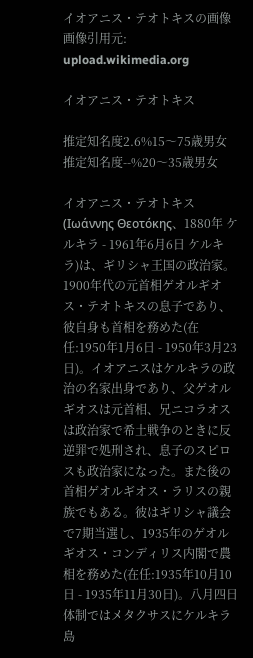イオアニス・テオトキスの画像画像引用元: upload.wikimedia.org

イオアニス・テオトキス

推定知名度2.6%15〜75歳男女
推定知名度--%20〜35歳男女

イオアニス・テオトキス(Ιωάννης Θεοτόκης、1880年 ケルキラ - 1961年6月6日 ケルキラ)は、ギリシャ王国の政治家。1900年代の元首相ゲオルギオス・テオトキスの息子であり、彼自身も首相を務めた(在任:1950年1月6日 - 1950年3月23日)。イオアニスはケルキラの政治の名家出身であり、父ゲオルギオスは元首相、兄ニコラオスは政治家で希土戦争のときに反逆罪で処刑され、息子のスピロスも政治家になった。また後の首相ゲオルギオス・ラリスの親族でもある。彼はギリシャ議会で7期当選し、1935年のゲオルギオス・コンディリス内閣で農相を務めた(在任:1935年10月10日 - 1935年11月30日)。八月四日体制ではメタクサスにケルキラ島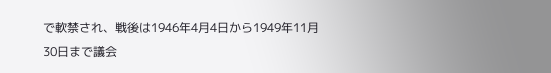で軟禁され、戦後は1946年4月4日から1949年11月30日まで議会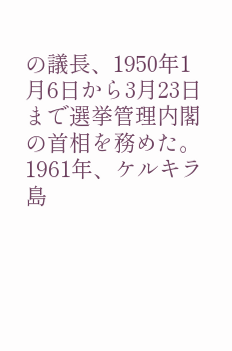の議長、1950年1月6日から3月23日まで選挙管理内閣の首相を務めた。1961年、ケルキラ島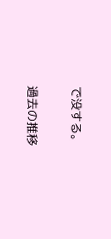で没する。

過去の推移